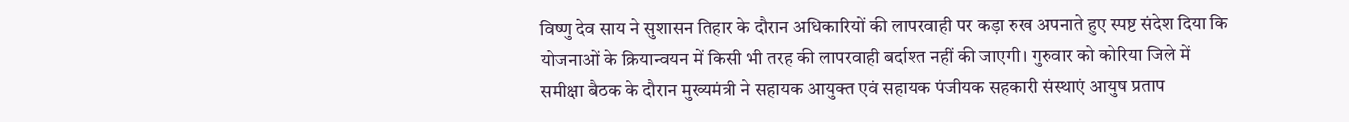विष्णु देव साय ने सुशासन तिहार के दौरान अधिकारियों की लापरवाही पर कड़ा रुख अपनाते हुए स्पष्ट संदेश दिया कि योजनाओं के क्रियान्वयन में किसी भी तरह की लापरवाही बर्दाश्त नहीं की जाएगी। गुरुवार को कोरिया जिले में समीक्षा बैठक के दौरान मुख्यमंत्री ने सहायक आयुक्त एवं सहायक पंजीयक सहकारी संस्थाएं आयुष प्रताप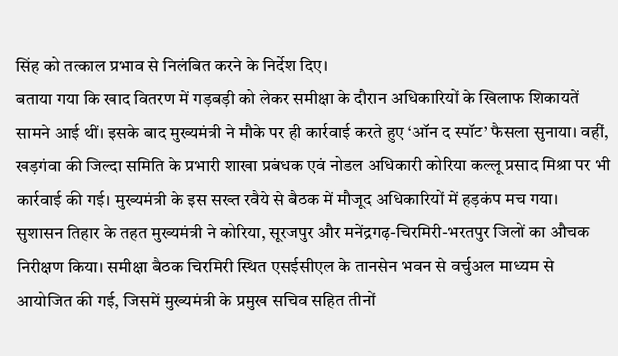सिंह को तत्काल प्रभाव से निलंबित करने के निर्देश दिए।
बताया गया कि खाद वितरण में गड़बड़ी को लेकर समीक्षा के दौरान अधिकारियों के खिलाफ शिकायतें सामने आई थीं। इसके बाद मुख्यमंत्री ने मौके पर ही कार्रवाई करते हुए ‘ऑन द स्पॉट’ फैसला सुनाया। वहीं, खड़गंवा की जिल्दा समिति के प्रभारी शाखा प्रबंधक एवं नोडल अधिकारी कोरिया कल्लू प्रसाद मिश्रा पर भी कार्रवाई की गई। मुख्यमंत्री के इस सख्त रवैये से बैठक में मौजूद अधिकारियों में हड़कंप मच गया।
सुशासन तिहार के तहत मुख्यमंत्री ने कोरिया, सूरजपुर और मनेंद्रगढ़-चिरमिरी-भरतपुर जिलों का औचक निरीक्षण किया। समीक्षा बैठक चिरमिरी स्थित एसईसीएल के तानसेन भवन से वर्चुअल माध्यम से आयोजित की गई, जिसमें मुख्यमंत्री के प्रमुख सचिव सहित तीनों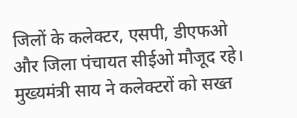जिलों के कलेक्टर, एसपी, डीएफओ और जिला पंचायत सीईओ मौजूद रहे।
मुख्यमंत्री साय ने कलेक्टरों को सख्त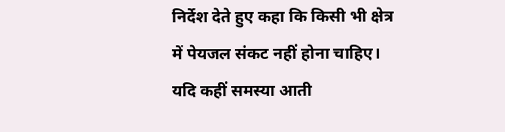निर्देश देते हुए कहा कि किसी भी क्षेत्र में पेयजल संकट नहीं होना चाहिए। यदि कहीं समस्या आती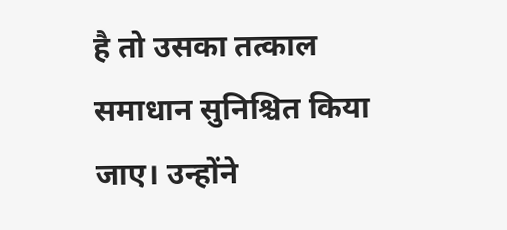है तो उसका तत्काल समाधान सुनिश्चित किया जाए। उन्होंने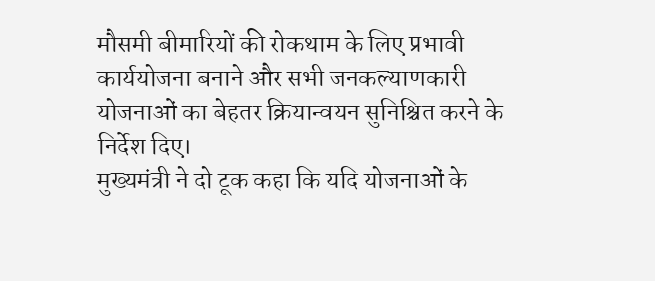मौसमी बीमारियों की रोकथाम के लिए प्रभावी कार्ययोजना बनाने और सभी जनकल्याणकारी योजनाओं का बेहतर क्रियान्वयन सुनिश्चित करने के निर्देश दिए।
मुख्यमंत्री ने दो टूक कहा कि यदि योजनाओं के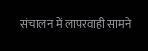संचालन में लापरवाही सामने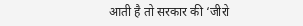आती है तो सरकार की ‘जीरो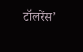टॉलरेंस’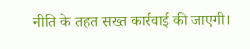नीति के तहत सख्त कार्रवाई की जाएगी।